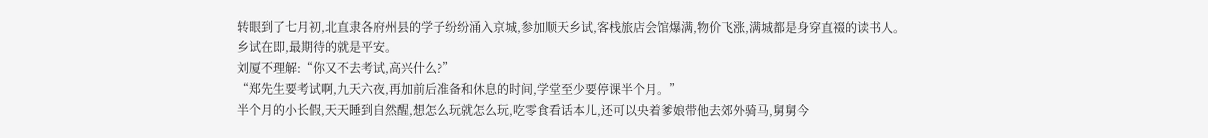转眼到了七月初,北直隶各府州县的学子纷纷涌入京城,参加顺天乡试,客栈旅店会馆爆满,物价飞涨,满城都是身穿直裰的读书人。
乡试在即,最期待的就是平安。
刘厦不理解:“你又不去考试,高兴什么?”
“郑先生要考试啊,九天六夜,再加前后准备和休息的时间,学堂至少要停课半个月。”
半个月的小长假,天天睡到自然醒,想怎么玩就怎么玩,吃零食看话本儿,还可以央着爹娘带他去郊外骑马,舅舅今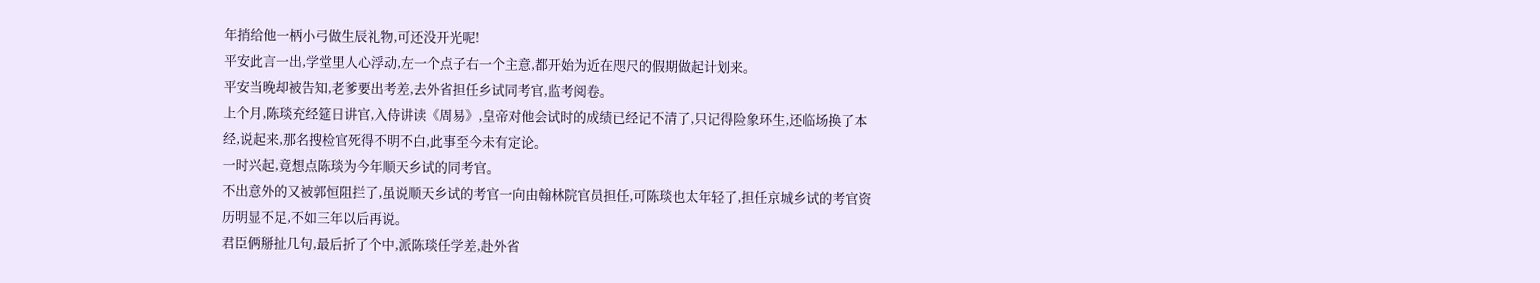年捎给他一柄小弓做生辰礼物,可还没开光呢!
平安此言一出,学堂里人心浮动,左一个点子右一个主意,都开始为近在咫尺的假期做起计划来。
平安当晚却被告知,老爹要出考差,去外省担任乡试同考官,监考阅卷。
上个月,陈琰充经筵日讲官,入侍讲读《周易》,皇帝对他会试时的成绩已经记不清了,只记得险象环生,还临场换了本经,说起来,那名搜检官死得不明不白,此事至今未有定论。
一时兴起,竟想点陈琰为今年顺天乡试的同考官。
不出意外的又被郭恒阻拦了,虽说顺天乡试的考官一向由翰林院官员担任,可陈琰也太年轻了,担任京城乡试的考官资历明显不足,不如三年以后再说。
君臣俩掰扯几句,最后折了个中,派陈琰任学差,赴外省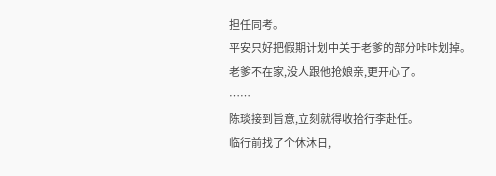担任同考。
平安只好把假期计划中关于老爹的部分咔咔划掉。
老爹不在家,没人跟他抢娘亲,更开心了。
……
陈琰接到旨意,立刻就得收拾行李赴任。
临行前找了个休沐日,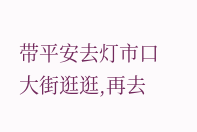带平安去灯市口大街逛逛,再去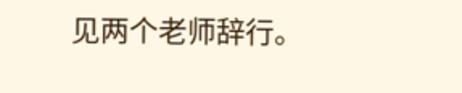见两个老师辞行。